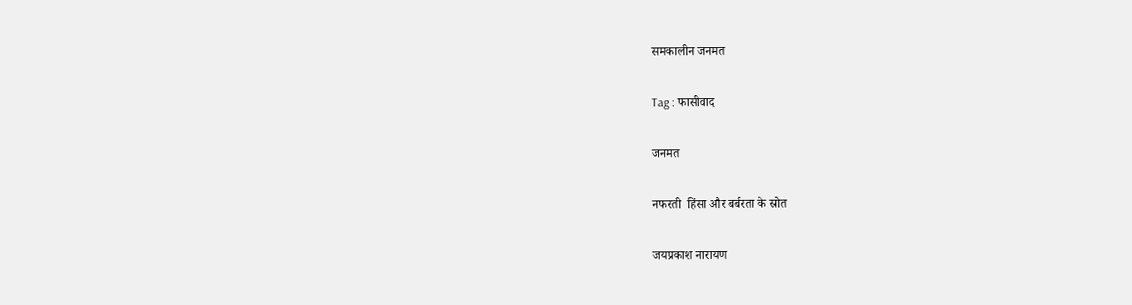समकालीन जनमत

Tag : फासीवाद

जनमत

नफरती  हिंसा और बर्बरता के स्रोत

जयप्रकाश नारायण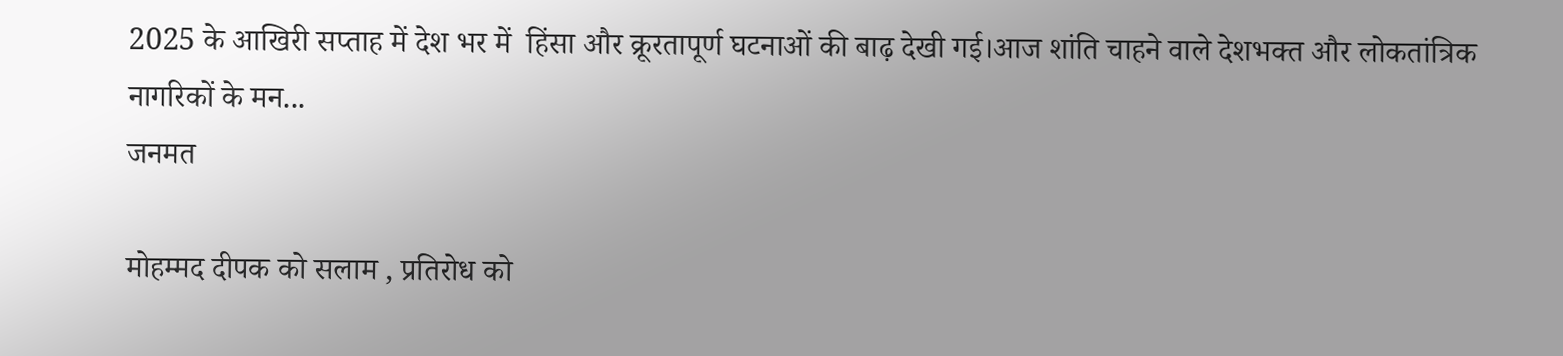2025 के आखिरी सप्ताह में देश भर में  हिंसा और क्रूरतापूर्ण घटनाओं की बाढ़ देखी गई।आज शांति चाहने वाले देशभक्त और लोकतांत्रिक नागरिकों के मन...
जनमत

मोहम्मद दीपक को सलाम , प्रतिरोध को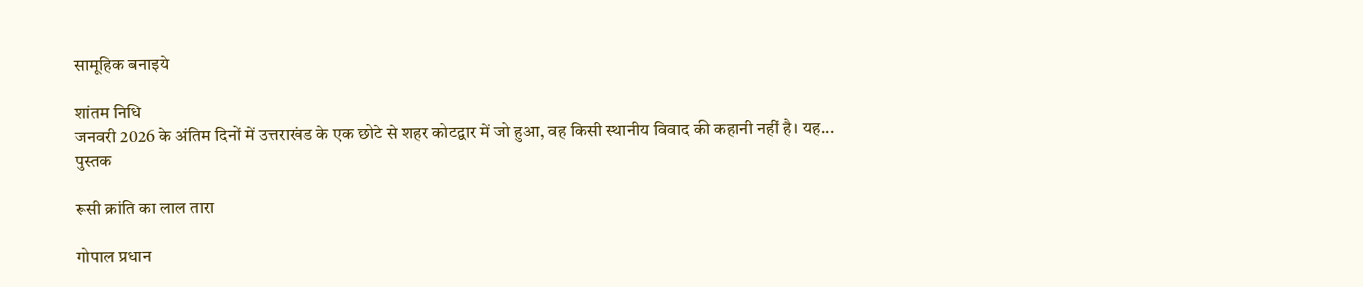सामूहिक बनाइये

शांतम निधि
जनवरी 2026 के अंतिम दिनों में उत्तराखंड के एक छोटे से शहर कोटद्वार में जो हुआ, वह किसी स्थानीय विवाद की कहानी नहीं है। यह...
पुस्तक

रूसी क्रांति का लाल तारा

गोपाल प्रधान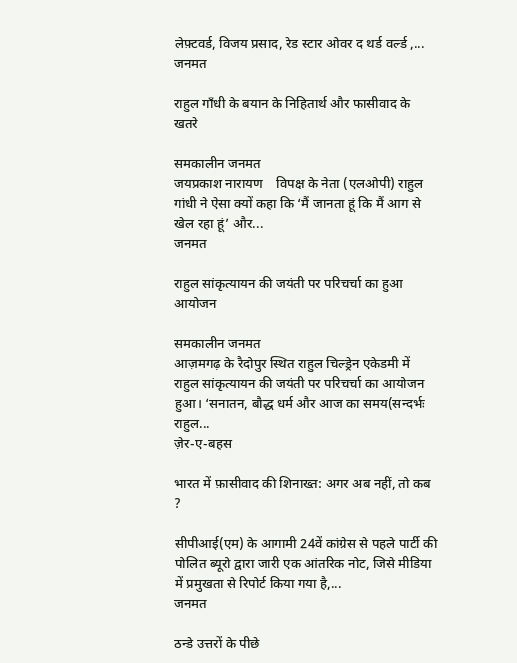लेफ़्टवर्ड, विजय प्रसाद, रेड स्टार ओवर द थर्ड वर्ल्ड ,...
जनमत

राहुल गाँधी के बयान के निहितार्थ और फासीवाद के खतरे

समकालीन जनमत
जयप्रकाश नारायण    विपक्ष के नेता (एलओपी) राहुल गांधी ने ऐसा क्यों कहा कि ‘मैं जानता हूं कि मैं आग से खेल रहा हूं’ और...
जनमत

राहुल सांकृत्यायन की जयंती पर परिचर्चा का हुआ आयोजन

समकालीन जनमत
आज़मगढ़ के रैदोपुर स्थित राहुल चिल्ड्रेन एकेडमी में राहुल सांकृत्यायन की जयंती पर परिचर्चा का आयोजन हुआ। ‘सनातन, बौद्ध धर्म और आज का समय(सन्दर्भः राहुल...
ज़ेर-ए-बहस

भारत में फ़ासीवाद की शिनाख्त: अगर अब नहीं, तो कब ?

सीपीआई(एम) के आगामी 24वें कांग्रेस से पहले पार्टी की पोलित ब्यूरो द्वारा जारी एक आंतरिक नोट, जिसे मीडिया में प्रमुखता से रिपोर्ट किया गया है,...
जनमत

ठन्डे उत्तरों के पीछे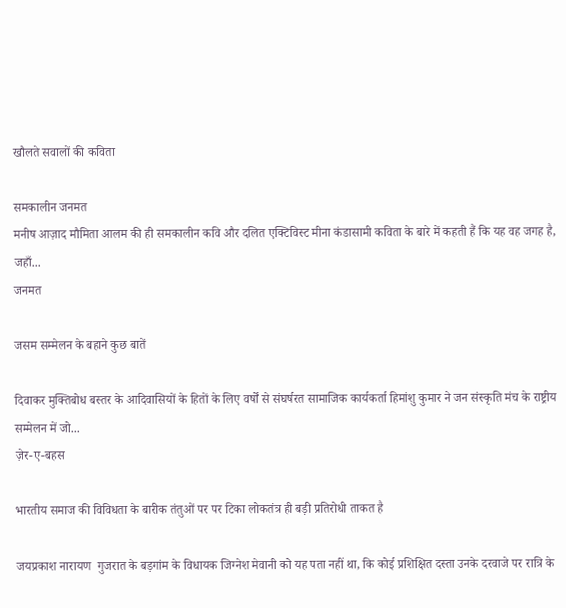खौलते सवालों की कविता

समकालीन जनमत
मनीष आज़ाद मौमिता आलम की ही समकालीन कवि और दलित एक्टिविस्ट मीना कंडासामी कविता के बारे में कहती हैं कि यह वह जगह है, जहाँ...
जनमत

जसम सम्मेलन के बहाने कुछ बातें

दिवाकर मुक्तिबोध बस्तर के आदिवासियों के हितों के लिए वर्षों से संघर्षरत सामाजिक कार्यकर्ता हिमांशु कुमार ने जन संस्कृति मंच के राष्ट्रीय सम्मेलन में जो...
ज़ेर-ए-बहस

भारतीय समाज की विविधता के बारीक तंतुओं पर पर टिका लोकतंत्र ही बड़ी प्रतिरोधी ताकत है

जयप्रकाश नारायण  गुजरात के बड़गांम के विधायक जिग्नेश मेवानी को यह पता नहीं था, कि कोई प्रशिक्षित दस्ता उनके दरवाजे पर रात्रि के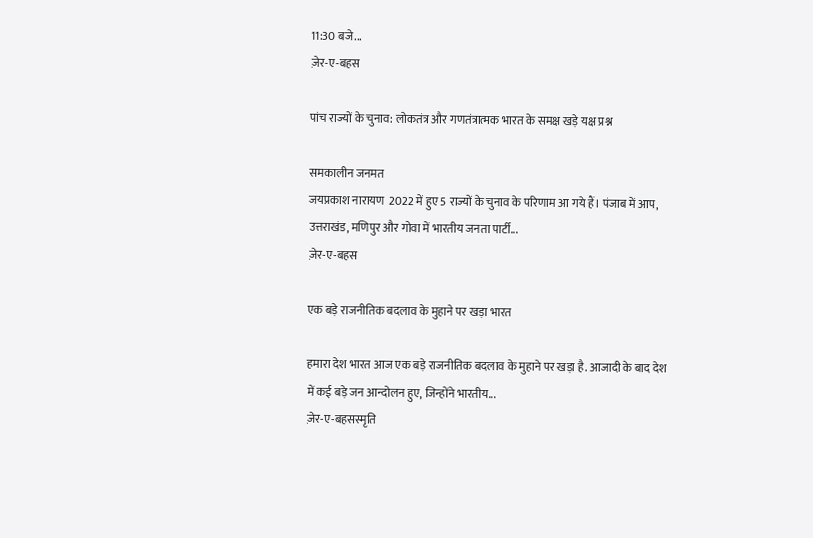11:30 बजे...
ज़ेर-ए-बहस

पांच राज्यों के चुनाव: लोकतंत्र और गणतंत्रात्मक भारत के समक्ष खड़े यक्ष प्रश्न

समकालीन जनमत
जयप्रकाश नारायण  2022 में हुए 5 राज्यों के चुनाव के परिणाम आ गये हैं। पंजाब में आप, उत्तराखंड, मणिपुर और गोवा में भारतीय जनता पार्टी...
ज़ेर-ए-बहस

एक बड़े राजनीतिक बदलाव के मुहाने पर खड़ा भारत

हमारा देश भारत आज एक बड़े राजनीतिक बदलाव के मुहाने पर खड़ा है. आजादी के बाद देश में कई बड़े जन आन्दोलन हुए, जिन्होंने भारतीय...
ज़ेर-ए-बहसस्मृति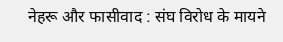नेहरू और फासीवाद : संघ विरोध के मायने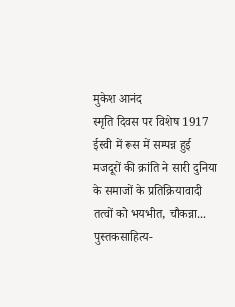मुकेश आनंद
स्मृति दिवस पर विशेष 1917 ईस्वी में रूस में सम्पन्न हुई मजदूरों की क्रांति ने सारी दुनिया के समाजों के प्रतिक्रियावादी तत्वों को भयभीत, चौकन्ना...
पुस्तकसाहित्य-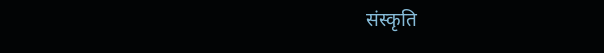संस्कृति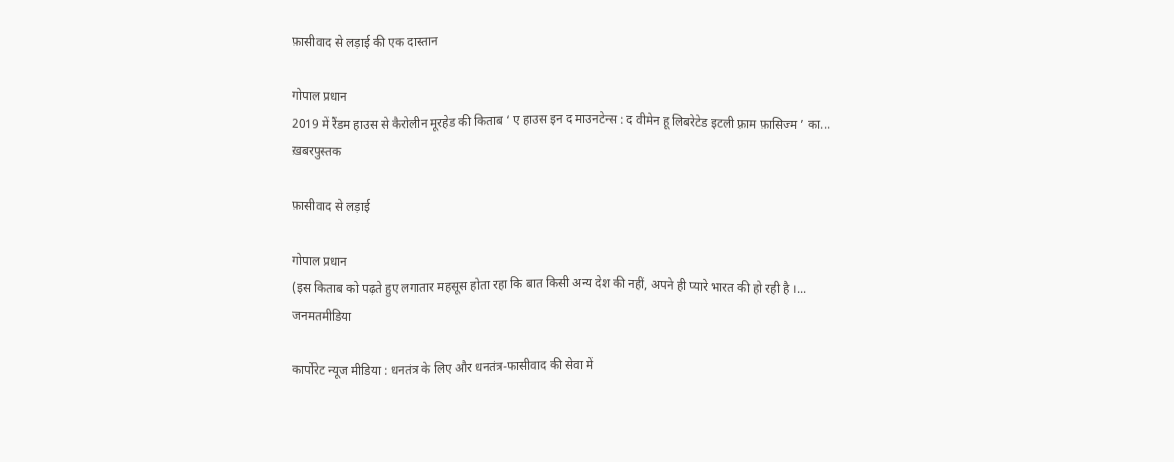फ़ासीवाद से लड़ाई की एक दास्तान

गोपाल प्रधान
2019 में रैंडम हाउस से कैरोलीन मूरहेड की किताब ‘ ए हाउस इन द माउनटेन्स : द वीमेन हू लिबरेटेड इटली फ़्राम फ़ासिज्म ’ का...
ख़बरपुस्तक

फ़ासीवाद से लड़ाई

गोपाल प्रधान
(इस किताब को पढ़ते हुए लगातार महसूस होता रहा कि बात किसी अन्य देश की नहीं, अपने ही प्यारे भारत की हो रही है ।...
जनमतमीडिया

कार्पोरेट न्यूज मीडिया : धनतंत्र के लिए और धनतंत्र-फासीवाद की सेवा में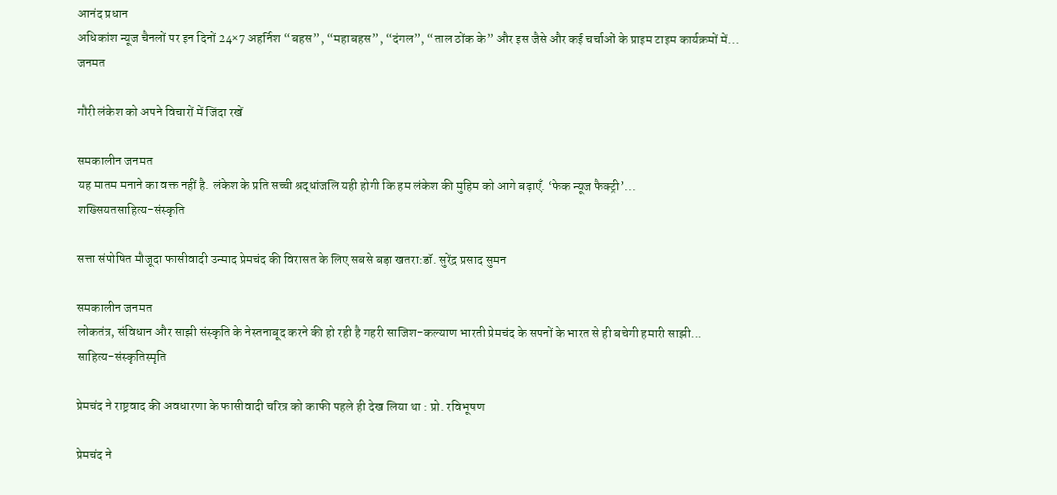आनंद प्रधान
अधिकांश न्यूज चैनलों पर इन दिनों 24×7 अहर्निश “बहस”, “महाबहस”, “दंगल”, “ताल ठोंक के” और इस जैसे और कई चर्चाओं के प्राइम टाइम कार्यक्रमों में...
जनमत

गौरी लंकेश को अपने विचारों में जिंदा रखें

समकालीन जनमत
यह मातम मनाने का वक्त नहीं है. लंकेश के प्रति सच्ची श्रद्धांजलि यही होगी कि हम लंकेश की मुहिम को आगे बढ़ाएँ. ‘फेक न्यूज फैक्ट्री’...
शख्सियतसाहित्य-संस्कृति

सत्ता संपोषित मौजूदा फासीवादी उन्माद प्रेमचंद की विरासत के लिए सबसे बड़ा खतरा:डॉ. सुरेंद्र प्रसाद सुमन

समकालीन जनमत
लोकतंत्र, संविधान और साझी संस्कृति के नेस्तनाबूद करने की हो रही है गहरी साजिश-कल्याण भारती प्रेमचंद के सपनों के भारत से ही बचेगी हमारी साझी...
साहित्य-संस्कृतिस्मृति

प्रेमचंद ने राष्ट्रवाद की अवधारणा के फासीवादी चरित्र को काफी पहले ही देख लिया था : प्रो. रविभूषण

प्रेमचंद ने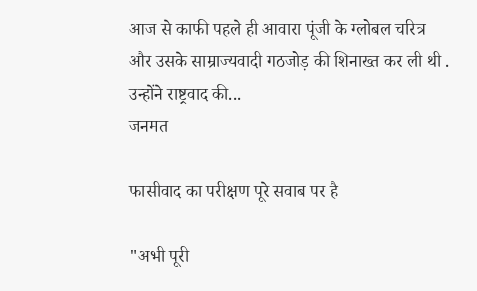आज से काफी पहले ही आवारा पूंजी के ग्लोबल चरित्र और उसके साम्राज्यवादी गठजोड़ की शिनाख्त कर ली थी . उन्होंने राष्ट्रवाद की...
जनमत

फासीवाद का परीक्षण पूरे सवाब पर है

"अभी पूरी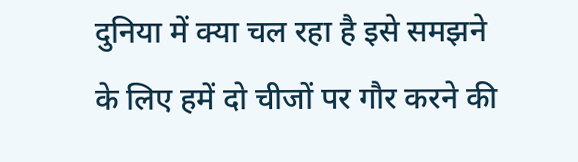दुनिया में क्या चल रहा है इसे समझने के लिए हमें दो चीजों पर गौर करने की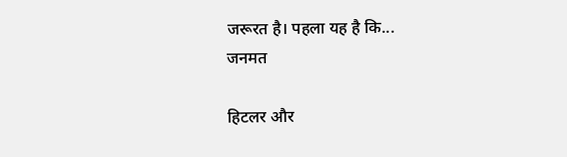जरूरत है। पहला यह है कि...
जनमत

हिटलर और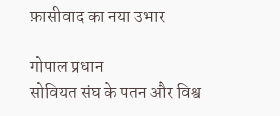फ़ासीवाद का नया उभार

गोपाल प्रधान
सोवियत संघ के पतन और विश्व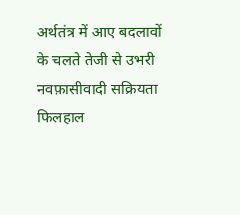अर्थतंत्र में आए बदलावों के चलते तेजी से उभरी नवफ़ासीवादी सक्रियता फिलहाल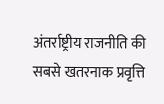अंतर्राष्ट्रीय राजनीति की सबसे खतरनाक प्रवृत्ति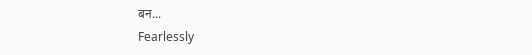बन...
Fearlessly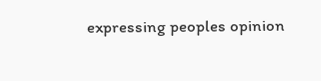expressing peoples opinion